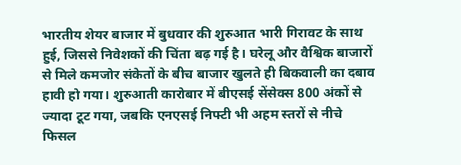भारतीय शेयर बाजार में बुधवार की शुरुआत भारी गिरावट के साथ हुई, जिससे निवेशकों की चिंता बढ़ गई है। घरेलू और वैश्विक बाजारों से मिले कमजोर संकेतों के बीच बाजार खुलते ही बिकवाली का दबाव हावी हो गया। शुरुआती कारोबार में बीएसई सेंसेक्स 800 अंकों से ज्यादा टूट गया, जबकि एनएसई निफ्टी भी अहम स्तरों से नीचे फिसल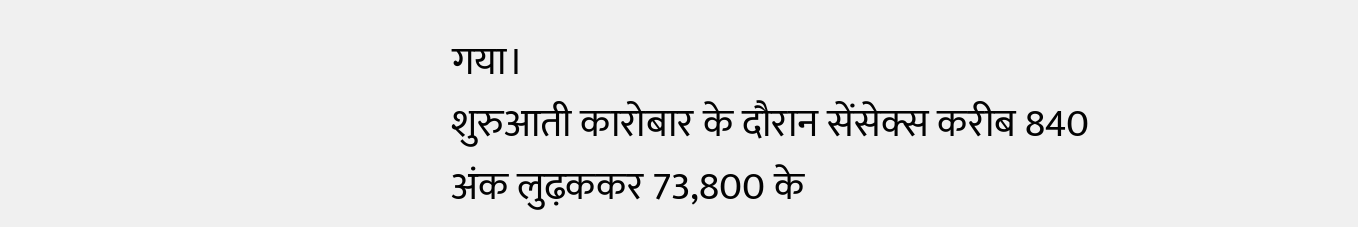गया।
शुरुआती कारोबार के दौरान सेंसेक्स करीब 840 अंक लुढ़ककर 73,800 के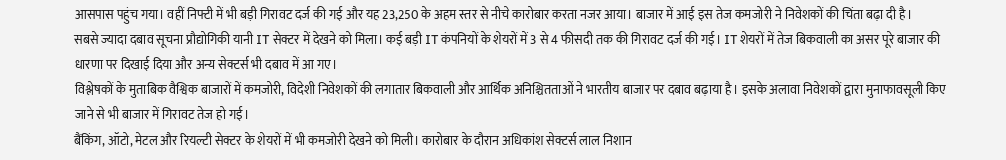आसपास पहुंच गया। वहीं निफ्टी में भी बड़ी गिरावट दर्ज की गई और यह 23,250 के अहम स्तर से नीचे कारोबार करता नजर आया। बाजार में आई इस तेज कमजोरी ने निवेशकों की चिंता बढ़ा दी है।
सबसे ज्यादा दबाव सूचना प्रौद्योगिकी यानी IT सेक्टर में देखने को मिला। कई बड़ी IT कंपनियों के शेयरों में 3 से 4 फीसदी तक की गिरावट दर्ज की गई। IT शेयरों में तेज बिकवाली का असर पूरे बाजार की धारणा पर दिखाई दिया और अन्य सेक्टर्स भी दबाव में आ गए।
विश्लेषकों के मुताबिक वैश्विक बाजारों में कमजोरी, विदेशी निवेशकों की लगातार बिकवाली और आर्थिक अनिश्चितताओं ने भारतीय बाजार पर दबाव बढ़ाया है। इसके अलावा निवेशकों द्वारा मुनाफावसूली किए जाने से भी बाजार में गिरावट तेज हो गई।
बैंकिंग, ऑटो, मेटल और रियल्टी सेक्टर के शेयरों में भी कमजोरी देखने को मिली। कारोबार के दौरान अधिकांश सेक्टर्स लाल निशान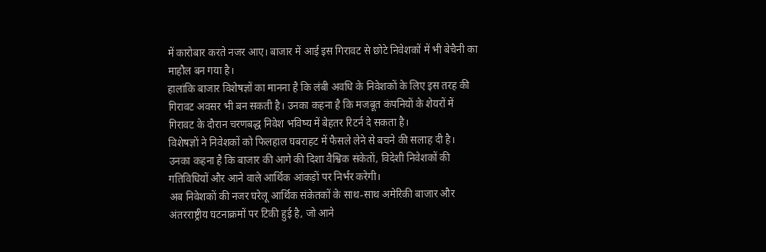में कारोबार करते नजर आए। बाजार में आई इस गिरावट से छोटे निवेशकों में भी बेचैनी का माहौल बन गया है।
हालांकि बाजार विशेषज्ञों का मानना है कि लंबी अवधि के निवेशकों के लिए इस तरह की गिरावट अवसर भी बन सकती है। उनका कहना है कि मजबूत कंपनियों के शेयरों में गिरावट के दौरान चरणबद्ध निवेश भविष्य में बेहतर रिटर्न दे सकता है।
विशेषज्ञों ने निवेशकों को फिलहाल घबराहट में फैसले लेने से बचने की सलाह दी है। उनका कहना है कि बाजार की आगे की दिशा वैश्विक संकेतों, विदेशी निवेशकों की गतिविधियों और आने वाले आर्थिक आंकड़ों पर निर्भर करेगी।
अब निवेशकों की नजर घरेलू आर्थिक संकेतकों के साथ-साथ अमेरिकी बाजार और अंतरराष्ट्रीय घटनाक्रमों पर टिकी हुई है, जो आने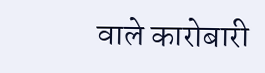वाले कारोबारी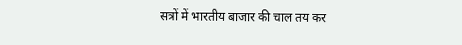सत्रों में भारतीय बाजार की चाल तय कर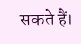सकते हैं।